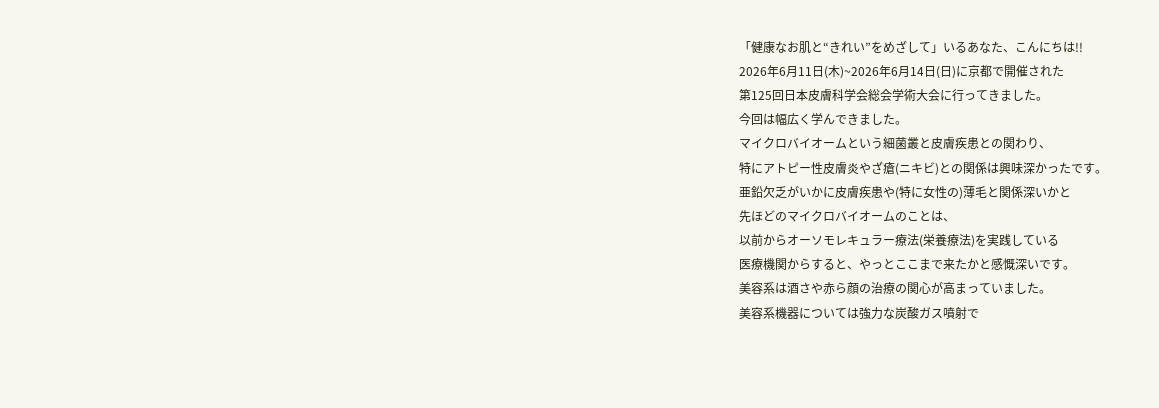「健康なお肌と“きれい”をめざして」いるあなた、こんにちは!!
2026年6月11日(木)~2026年6月14日(日)に京都で開催された
第125回日本皮膚科学会総会学術大会に行ってきました。
今回は幅広く学んできました。
マイクロバイオームという細菌叢と皮膚疾患との関わり、
特にアトピー性皮膚炎やざ瘡(ニキビ)との関係は興味深かったです。
亜鉛欠乏がいかに皮膚疾患や(特に女性の)薄毛と関係深いかと
先ほどのマイクロバイオームのことは、
以前からオーソモレキュラー療法(栄養療法)を実践している
医療機関からすると、やっとここまで来たかと感慨深いです。
美容系は酒さや赤ら顔の治療の関心が高まっていました。
美容系機器については強力な炭酸ガス噴射で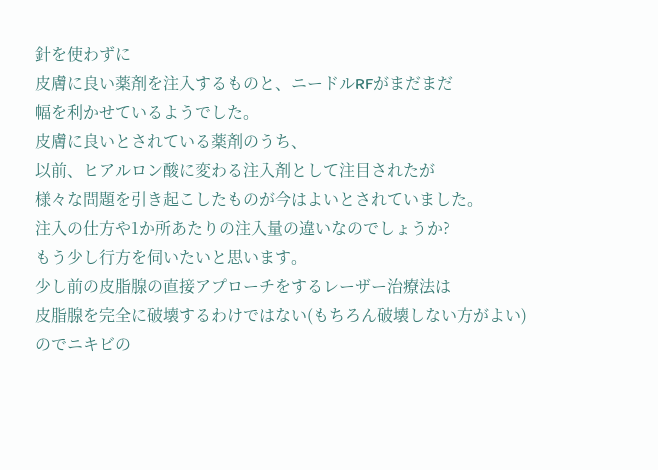針を使わずに
皮膚に良い薬剤を注入するものと、ニードルRFがまだまだ
幅を利かせているようでした。
皮膚に良いとされている薬剤のうち、
以前、ヒアルロン酸に変わる注入剤として注目されたが
様々な問題を引き起こしたものが今はよいとされていました。
注入の仕方や1か所あたりの注入量の違いなのでしょうか?
もう少し行方を伺いたいと思います。
少し前の皮脂腺の直接アプローチをするレーザー治療法は
皮脂腺を完全に破壊するわけではない(もちろん破壊しない方がよい)
のでニキビの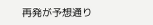再発が予想通り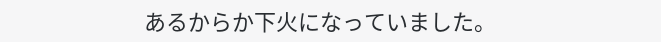あるからか下火になっていました。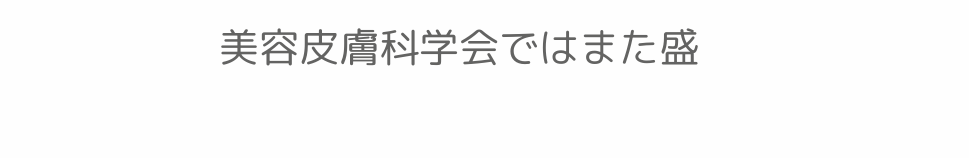美容皮膚科学会ではまた盛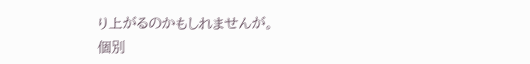り上がるのかもしれませんが。
個別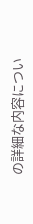の詳細な内容につい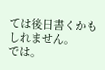ては後日書くかもしれません。
では。